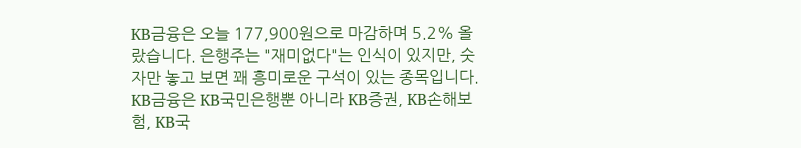KB금융은 오늘 177,900원으로 마감하며 5.2% 올랐습니다. 은행주는 "재미없다"는 인식이 있지만, 숫자만 놓고 보면 꽤 흥미로운 구석이 있는 종목입니다. KB금융은 KB국민은행뿐 아니라 KB증권, KB손해보험, KB국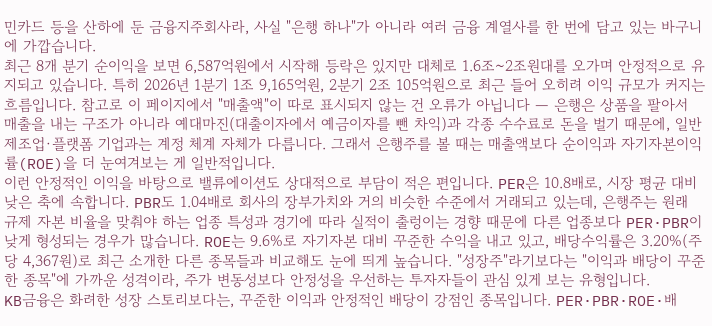민카드 등을 산하에 둔 금융지주회사라, 사실 "은행 하나"가 아니라 여러 금융 계열사를 한 번에 담고 있는 바구니에 가깝습니다.
최근 8개 분기 순이익을 보면 6,587억원에서 시작해 등락은 있지만 대체로 1.6조~2조원대를 오가며 안정적으로 유지되고 있습니다. 특히 2026년 1분기 1조 9,165억원, 2분기 2조 105억원으로 최근 들어 오히려 이익 규모가 커지는 흐름입니다. 참고로 이 페이지에서 "매출액"이 따로 표시되지 않는 건 오류가 아닙니다 — 은행은 상품을 팔아서 매출을 내는 구조가 아니라 예대마진(대출이자에서 예금이자를 뺀 차익)과 각종 수수료로 돈을 벌기 때문에, 일반 제조업·플랫폼 기업과는 계정 체계 자체가 다릅니다. 그래서 은행주를 볼 때는 매출액보다 순이익과 자기자본이익률(ROE)을 더 눈여겨보는 게 일반적입니다.
이런 안정적인 이익을 바탕으로 밸류에이션도 상대적으로 부담이 적은 편입니다. PER은 10.8배로, 시장 평균 대비 낮은 축에 속합니다. PBR도 1.04배로 회사의 장부가치와 거의 비슷한 수준에서 거래되고 있는데, 은행주는 원래 규제 자본 비율을 맞춰야 하는 업종 특성과 경기에 따라 실적이 출렁이는 경향 때문에 다른 업종보다 PER·PBR이 낮게 형성되는 경우가 많습니다. ROE는 9.6%로 자기자본 대비 꾸준한 수익을 내고 있고, 배당수익률은 3.20%(주당 4,367원)로 최근 소개한 다른 종목들과 비교해도 눈에 띄게 높습니다. "성장주"라기보다는 "이익과 배당이 꾸준한 종목"에 가까운 성격이라, 주가 변동성보다 안정성을 우선하는 투자자들이 관심 있게 보는 유형입니다.
KB금융은 화려한 성장 스토리보다는, 꾸준한 이익과 안정적인 배당이 강점인 종목입니다. PER·PBR·ROE·배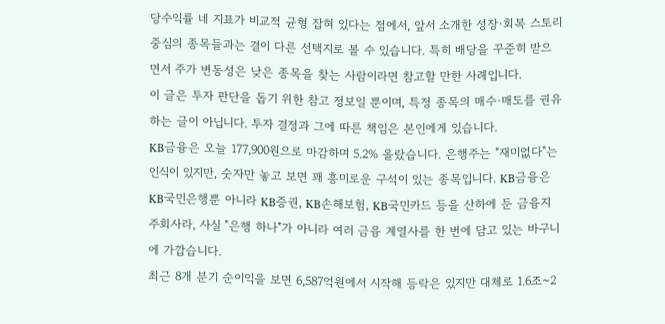당수익률 네 지표가 비교적 균형 잡혀 있다는 점에서, 앞서 소개한 성장·회복 스토리 중심의 종목들과는 결이 다른 선택지로 볼 수 있습니다. 특히 배당을 꾸준히 받으면서 주가 변동성은 낮은 종목을 찾는 사람이라면 참고할 만한 사례입니다.
이 글은 투자 판단을 돕기 위한 참고 정보일 뿐이며, 특정 종목의 매수·매도를 권유하는 글이 아닙니다. 투자 결정과 그에 따른 책임은 본인에게 있습니다.
KB금융은 오늘 177,900원으로 마감하며 5.2% 올랐습니다. 은행주는 "재미없다"는 인식이 있지만, 숫자만 놓고 보면 꽤 흥미로운 구석이 있는 종목입니다. KB금융은 KB국민은행뿐 아니라 KB증권, KB손해보험, KB국민카드 등을 산하에 둔 금융지주회사라, 사실 "은행 하나"가 아니라 여러 금융 계열사를 한 번에 담고 있는 바구니에 가깝습니다.
최근 8개 분기 순이익을 보면 6,587억원에서 시작해 등락은 있지만 대체로 1.6조~2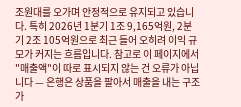조원대를 오가며 안정적으로 유지되고 있습니다. 특히 2026년 1분기 1조 9,165억원, 2분기 2조 105억원으로 최근 들어 오히려 이익 규모가 커지는 흐름입니다. 참고로 이 페이지에서 "매출액"이 따로 표시되지 않는 건 오류가 아닙니다 — 은행은 상품을 팔아서 매출을 내는 구조가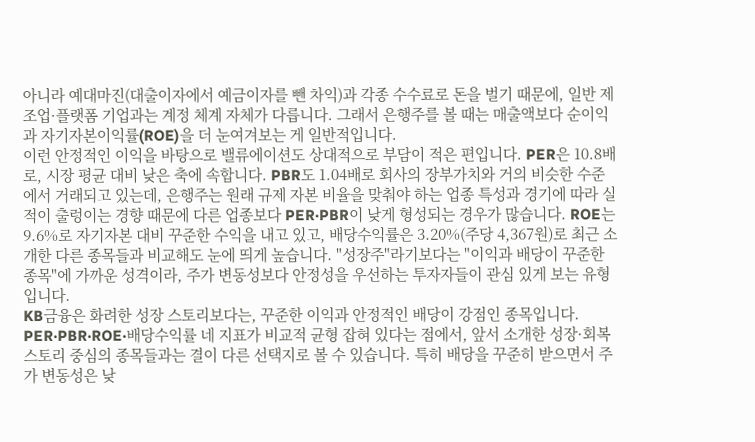아니라 예대마진(대출이자에서 예금이자를 뺀 차익)과 각종 수수료로 돈을 벌기 때문에, 일반 제조업·플랫폼 기업과는 계정 체계 자체가 다릅니다. 그래서 은행주를 볼 때는 매출액보다 순이익과 자기자본이익률(ROE)을 더 눈여겨보는 게 일반적입니다.
이런 안정적인 이익을 바탕으로 밸류에이션도 상대적으로 부담이 적은 편입니다. PER은 10.8배로, 시장 평균 대비 낮은 축에 속합니다. PBR도 1.04배로 회사의 장부가치와 거의 비슷한 수준에서 거래되고 있는데, 은행주는 원래 규제 자본 비율을 맞춰야 하는 업종 특성과 경기에 따라 실적이 출렁이는 경향 때문에 다른 업종보다 PER·PBR이 낮게 형성되는 경우가 많습니다. ROE는 9.6%로 자기자본 대비 꾸준한 수익을 내고 있고, 배당수익률은 3.20%(주당 4,367원)로 최근 소개한 다른 종목들과 비교해도 눈에 띄게 높습니다. "성장주"라기보다는 "이익과 배당이 꾸준한 종목"에 가까운 성격이라, 주가 변동성보다 안정성을 우선하는 투자자들이 관심 있게 보는 유형입니다.
KB금융은 화려한 성장 스토리보다는, 꾸준한 이익과 안정적인 배당이 강점인 종목입니다. PER·PBR·ROE·배당수익률 네 지표가 비교적 균형 잡혀 있다는 점에서, 앞서 소개한 성장·회복 스토리 중심의 종목들과는 결이 다른 선택지로 볼 수 있습니다. 특히 배당을 꾸준히 받으면서 주가 변동성은 낮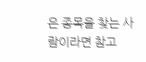은 종목을 찾는 사람이라면 참고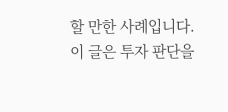할 만한 사례입니다.
이 글은 투자 판단을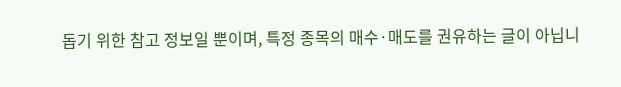돕기 위한 참고 정보일 뿐이며, 특정 종목의 매수·매도를 권유하는 글이 아닙니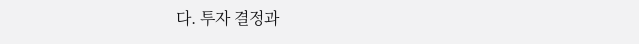다. 투자 결정과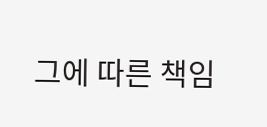그에 따른 책임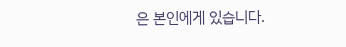은 본인에게 있습니다.